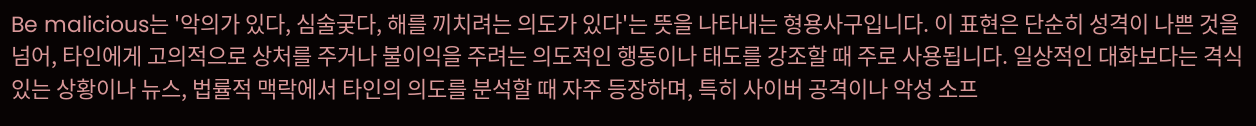Be malicious는 '악의가 있다, 심술궂다, 해를 끼치려는 의도가 있다'는 뜻을 나타내는 형용사구입니다. 이 표현은 단순히 성격이 나쁜 것을 넘어, 타인에게 고의적으로 상처를 주거나 불이익을 주려는 의도적인 행동이나 태도를 강조할 때 주로 사용됩니다. 일상적인 대화보다는 격식 있는 상황이나 뉴스, 법률적 맥락에서 타인의 의도를 분석할 때 자주 등장하며, 특히 사이버 공격이나 악성 소프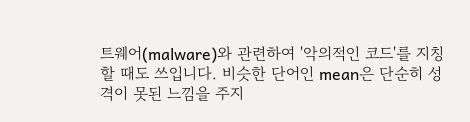트웨어(malware)와 관련하여 '악의적인 코드'를 지칭할 때도 쓰입니다. 비슷한 단어인 mean은 단순히 성격이 못된 느낌을 주지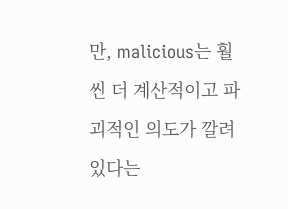만, malicious는 훨씬 더 계산적이고 파괴적인 의도가 깔려 있다는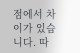점에서 차이가 있습니다. 따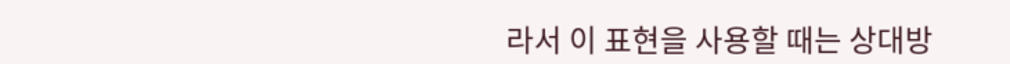라서 이 표현을 사용할 때는 상대방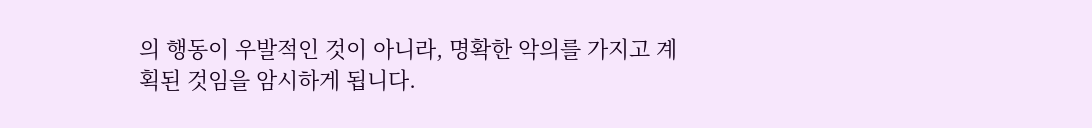의 행동이 우발적인 것이 아니라, 명확한 악의를 가지고 계획된 것임을 암시하게 됩니다.